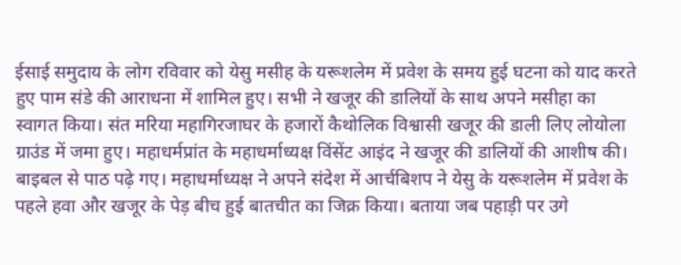ईसाई समुदाय के लोग रविवार को येसु मसीह के यरूशलेम में प्रवेश के समय हुई घटना को याद करते हुए पाम संडे की आराधना में शामिल हुए। सभी ने खजूर की डालियों के साथ अपने मसीहा का स्वागत किया। संत मरिया महागिरजाघर के हजारों कैथोलिक विश्वासी खजूर की डाली लिए लोयोला ग्राउंड में जमा हुए। महाधर्मप्रांत के महाधर्माध्यक्ष विंसेंट आइंद ने खजूर की डालियों की आशीष की। बाइबल से पाठ पढ़े गए। महाधर्माध्यक्ष ने अपने संदेश में आर्चबिशप ने येसु के यरूशलेम में प्रवेश के पहले हवा और खजूर के पेड़ बीच हुई बातचीत का जिक्र किया। बताया जब पहाड़ी पर उगे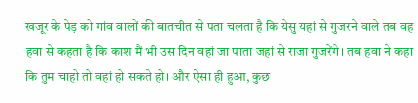खजूर के पेड़ को गांव वालों की बातचीत से पता चलता है कि येसु यहां से गुजरने वाले तब वह हवा से कहता है कि काश मैं भी उस दिन वहां जा पाता जहां से राजा गुजरेंगे। तब हवा ने कहा कि तुम चाहो तो वहां हो सकते हो। और ऐसा ही हुआ, कुछ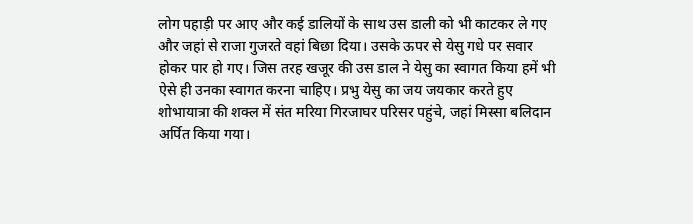लोग पहाड़ी पर आए और कई डालियों के साथ उस डाली को भी काटकर ले गए और जहां से राजा गुजरते वहां बिछा दिया। उसके ऊपर से येसु गधे पर सवार होकर पार हो गए। जिस तरह खजूर की उस डाल ने येसु का स्वागत किया हमें भी ऐसे ही उनका स्वागत करना चाहिए। प्रभु येसु का जय जयकार करते हुए शोभायात्रा की शक्ल में संत मरिया गिरजाघर परिसर पहुंचे, जहां मिस्सा बलिदान अर्पित किया गया।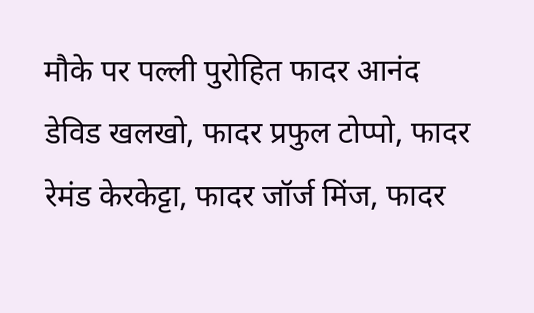मौके पर पल्ली पुरोहित फादर आनंद डेविड खलखो, फादर प्रफुल टोप्पो, फादर रेमंड केरकेट्टा, फादर जॉर्ज मिंज, फादर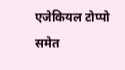एजेकियल टोप्पो समेत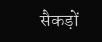सैकड़ों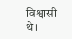विश्वासी थे।